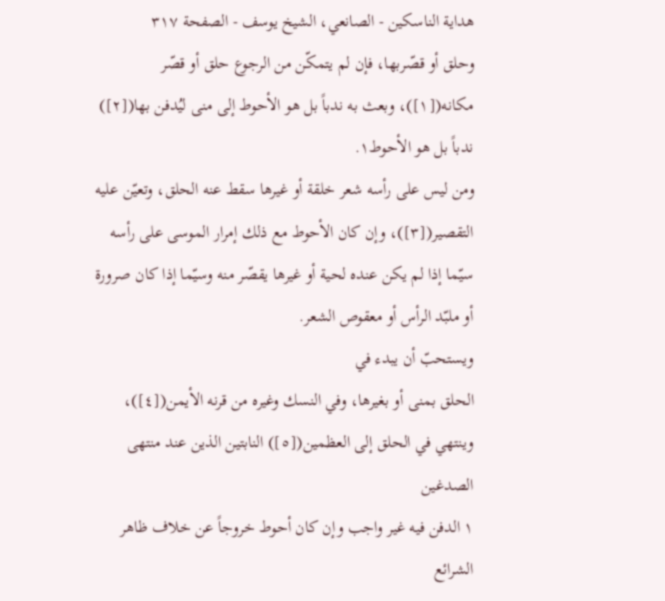هداية الناسكين - الصانعي، الشيخ يوسف - الصفحة ٣١٧
وحلق أو قصّربها، فإن لم يتمكّن من الرجوع حلق أو قصّر مكانه([١])، وبعث به ندباً بل هو الأحوط إلى منى ليُدفن بها([٢]) ندباً بل هو الأحوط١.
ومن ليس على رأسه شعر خلقة أو غيرها سقط عنه الحلق، وتعيّن عليه التقصير([٣])، وإن كان الأحوط مع ذلك إمرار الموسى على رأسه سيّما إذا لم يكن عنده لحية أو غيرها يقصّر منه وسيّما إذا كان صرورة أو ملبّد الرأس أو معقوص الشعر.
ويستحبّ أن يبدء في
الحلق بمنى أو بغيرها، وفي النسك وغيره من قرنه الأيمن([٤])،
وينتهي في الحلق إلى العظمين([٥]) النابتين الذين عند منتهى الصدغين
١ الدفن فيه غير واجب وإن كان أحوط خروجاً عن خلاف ظاهر الشرائع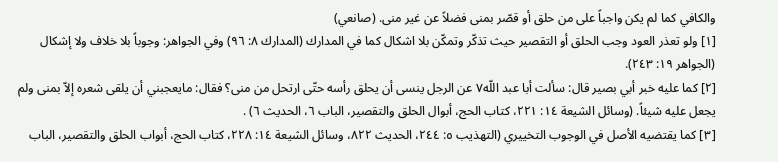والكافي كما لم يكن واجباً على من حلق أو قصّر بمنى فضلاً عن غير منى. (صانعي)
[١] ولو تعذر العود وجب الحلق أو التقصير حيث تذكّر وتمكّن بلا اشكال كما في المدارك (المدارك ٨: ٩٦) وفي الجواهر: وجوباً بلا خلاف ولا إشكال (الجواهر ١٩: ٢٤٣).
[٢] كما عليه خبر أبي بصير قال: سألت أبا عبد اللّه٧ عن الرجل ينسى أن يحلق رأسه حتّى ارتحل من منى؟ فقال: مايعجبني أن يلقى شعره إلاّ بمنى ولم يجعل عليه شيئاً. (وسائل الشيعة ١٤: ٢٢١، كتاب الحج، أبوال الحلق والتقصير، الباب ٦، الحديث ٦) .
[٣] كما يقتضيه الأصل في الوجوب التخييري (التهذيب ٥: ٢٤٤، الحديث ٨٢٢، وسائل الشيعة ١٤: ٢٢٨، كتاب الحج، أبواب الحلق والتقصير، الباب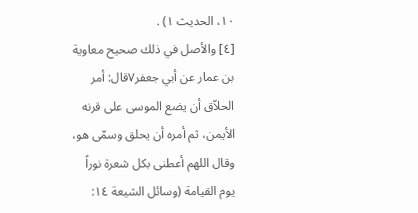١٠، الحديث ١) .
[٤] والأصل في ذلك صحيح معاوية بن عمار عن أبي جعفر٧قال: أمر الحلاّق أن يضع الموسى على قرنه الأيمن، ثم أمره أن يحلق وسمّى هو، وقال اللهم أعطنى بكل شعرة نوراً يوم القيامة (وسائل الشيعة ١٤: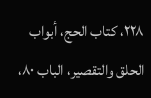٢٢٨، كتاب الحج، أبواب الحلق والتقصير، الباب ٨٠،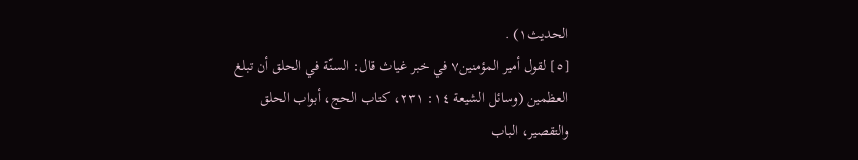الحديث١) .
[٥] لقول أمير المؤمنين٧ في خبر غياث قال: السنّة في الحلق أن تبلغ العظمين (وسائل الشيعة ١٤: ٢٣١، كتاب الحج، أبواب الحلق والتقصير، الباب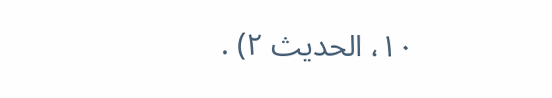١٠، الحديث ٢) .